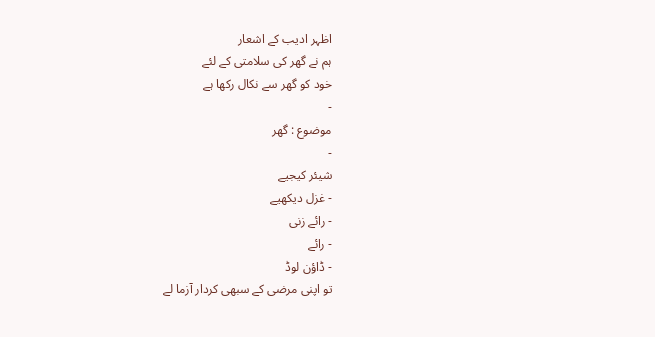اظہر ادیب کے اشعار
ہم نے گھر کی سلامتی کے لئے
خود کو گھر سے نکال رکھا ہے
-
موضوع : گھر
-
شیئر کیجیے
- غزل دیکھیے
- رائے زنی
- رائے
- ڈاؤن لوڈ
تو اپنی مرضی کے سبھی کردار آزما لے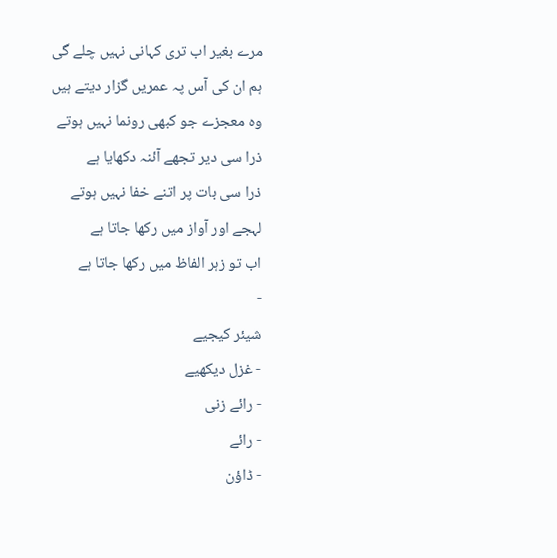مرے بغیر اب تری کہانی نہیں چلے گی
ہم ان کی آس پہ عمریں گزار دیتے ہیں
وہ معجزے جو کبھی رونما نہیں ہوتے
ذرا سی دیر تجھے آئنہ دکھایا ہے
ذرا سی بات پر اتنے خفا نہیں ہوتے
لہجے اور آواز میں رکھا جاتا ہے
اب تو زہر الفاظ میں رکھا جاتا ہے
-
شیئر کیجیے
- غزل دیکھیے
- رائے زنی
- رائے
- ڈاؤن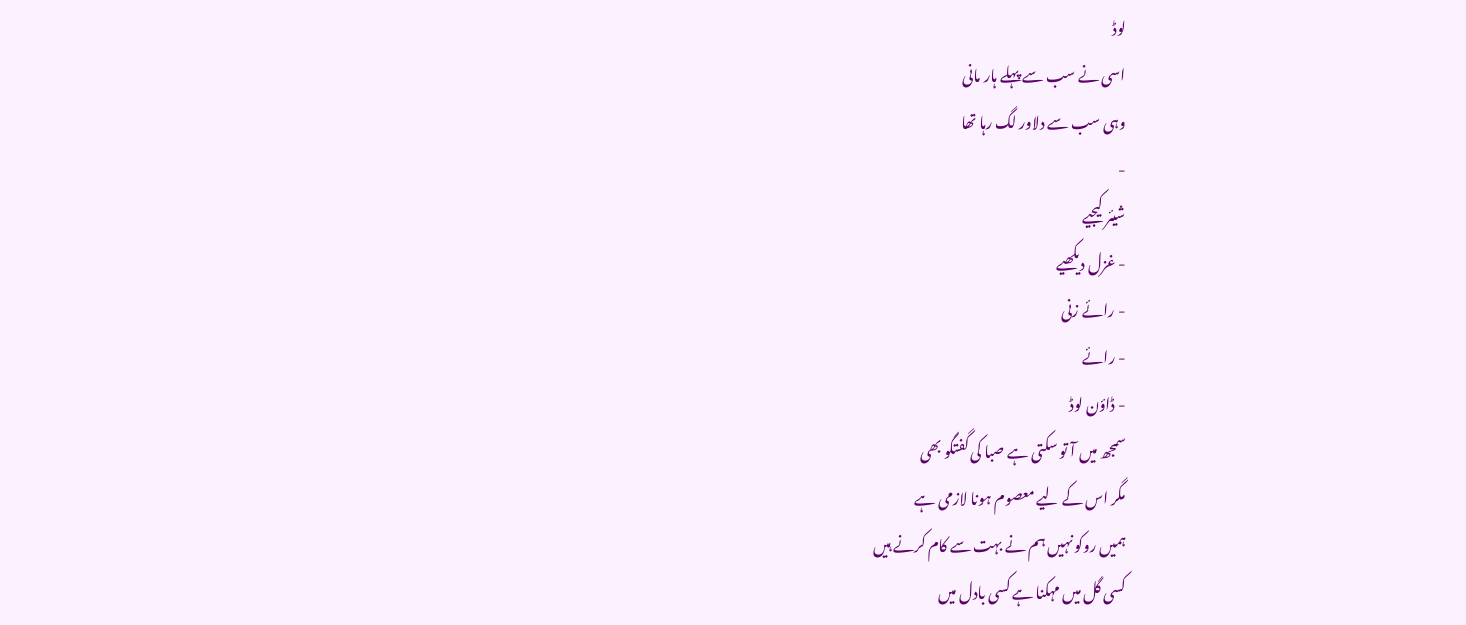لوڈ
اسی نے سب سے پہلے ہار مانی
وہی سب سے دلاور لگ رہا تھا
-
شیئر کیجیے
- غزل دیکھیے
- رائے زنی
- رائے
- ڈاؤن لوڈ
سمجھ میں آ تو سکتی ہے صبا کی گفتگو بھی
مگر اس کے لیے معصوم ہونا لازمی ہے
ہمیں روکو نہیں ہم نے بہت سے کام کرنے ہیں
کسی گل میں مہکنا ہے کسی بادل میں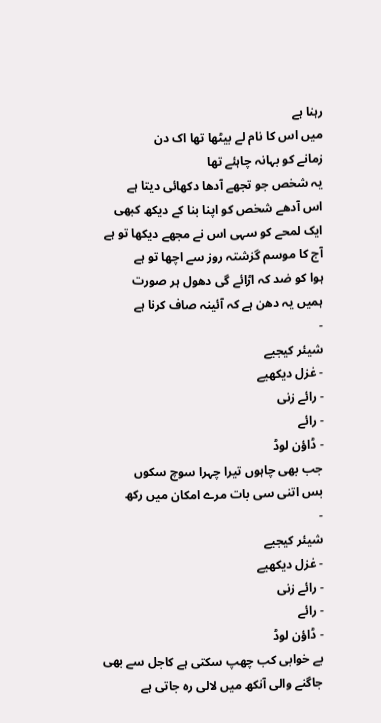رہنا ہے
میں اس کا نام لے بیٹھا تھا اک دن
زمانے کو بہانہ چاہئے تھا
یہ شخص جو تجھے آدھا دکھائی دیتا ہے
اس آدھے شخص کو اپنا بنا کے دیکھ کبھی
ایک لمحے کو سہی اس نے مجھے دیکھا تو ہے
آج کا موسم گزشتہ روز سے اچھا تو ہے
ہوا کو ضد کہ اڑائے گی دھول ہر صورت
ہمیں یہ دھن ہے کہ آئینہ صاف کرنا ہے
-
شیئر کیجیے
- غزل دیکھیے
- رائے زنی
- رائے
- ڈاؤن لوڈ
جب بھی چاہوں تیرا چہرا سوچ سکوں
بس اتنی سی بات مرے امکان میں رکھ
-
شیئر کیجیے
- غزل دیکھیے
- رائے زنی
- رائے
- ڈاؤن لوڈ
بے خوابی کب چھپ سکتی ہے کاجل سے بھی
جاگنے والی آنکھ میں لالی رہ جاتی ہے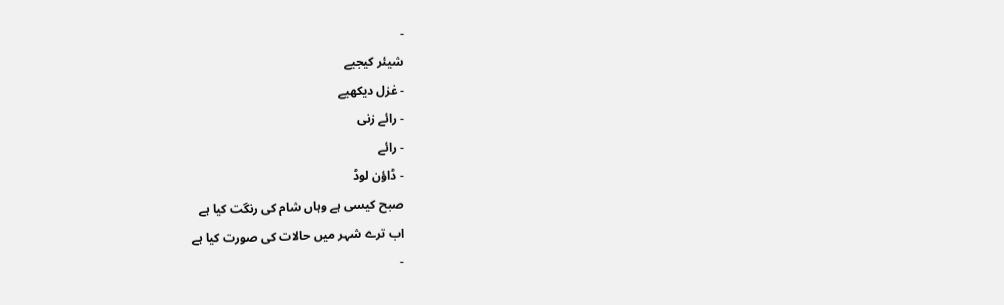-
شیئر کیجیے
- غزل دیکھیے
- رائے زنی
- رائے
- ڈاؤن لوڈ
صبح کیسی ہے وہاں شام کی رنگت کیا ہے
اب ترے شہر میں حالات کی صورت کیا ہے
-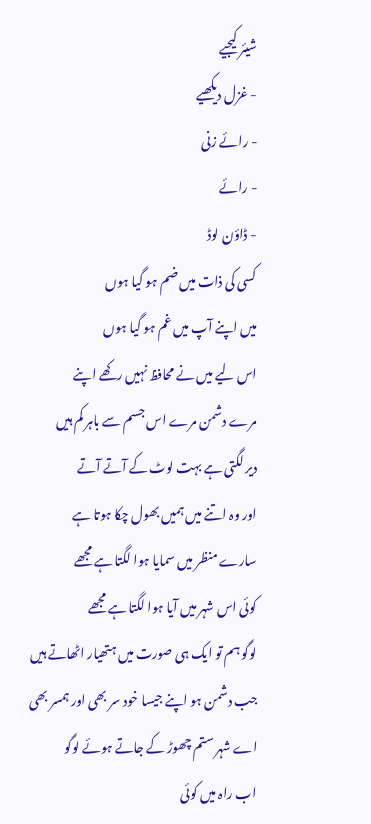شیئر کیجیے
- غزل دیکھیے
- رائے زنی
- رائے
- ڈاؤن لوڈ
کسی کی ذات میں ضم ہو گیا ہوں
میں اپنے آپ میں غم ہو گیا ہوں
اس لیے میں نے محافظ نہیں رکھے اپنے
مرے دشمن مرے اس جسم سے باہر کم ہیں
دیر لگتی ہے بہت لوٹ کے آتے آتے
اور وہ اتنے میں ہمیں بھول چکا ہوتا ہے
سارے منظر میں سمایا ہوا لگتا ہے مجھے
کوئی اس شہر میں آیا ہوا لگتا ہے مجھے
لوگو ہم تو ایک ہی صورت میں ہتھیار اٹھاتے ہیں
جب دشمن ہو اپنے جیسا خود سر بھی اور ہمسر بھی
اے شہر ستم چھوڑ کے جاتے ہوئے لوگو
اب راہ میں کوئی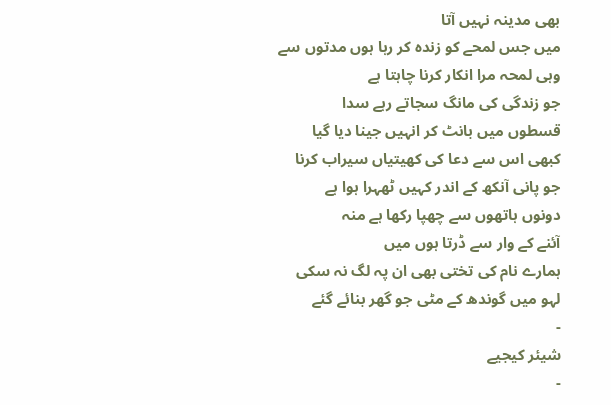بھی مدینہ نہیں آتا
میں جس لمحے کو زندہ کر رہا ہوں مدتوں سے
وہی لمحہ مرا انکار کرنا چاہتا ہے
جو زندگی کی مانگ سجاتے رہے سدا
قسطوں میں بانٹ کر انہیں جینا دیا گیا
کبھی اس سے دعا کی کھیتیاں سیراب کرنا
جو پانی آنکھ کے اندر کہیں ٹھہرا ہوا ہے
دونوں ہاتھوں سے چھپا رکھا ہے منہ
آئنے کے وار سے ڈرتا ہوں میں
ہمارے نام کی تختی بھی ان پہ لگ نہ سکی
لہو میں گوندھ کے مٹی جو گھر بنائے گئے
-
شیئر کیجیے
-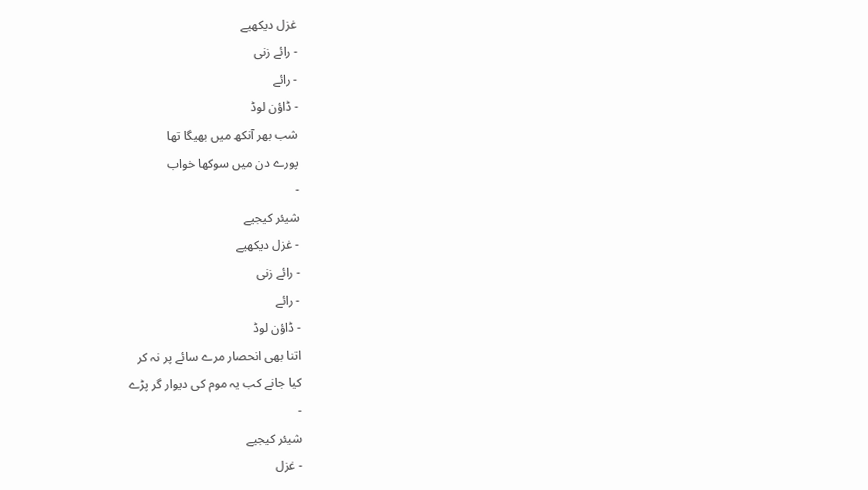غزل دیکھیے
- رائے زنی
- رائے
- ڈاؤن لوڈ
شب بھر آنکھ میں بھیگا تھا
پورے دن میں سوکھا خواب
-
شیئر کیجیے
- غزل دیکھیے
- رائے زنی
- رائے
- ڈاؤن لوڈ
اتنا بھی انحصار مرے سائے پر نہ کر
کیا جانے کب یہ موم کی دیوار گر پڑے
-
شیئر کیجیے
- غزل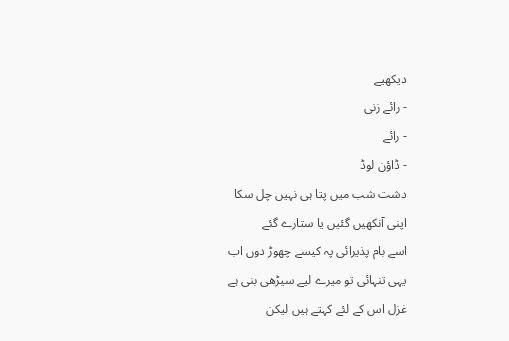دیکھیے
- رائے زنی
- رائے
- ڈاؤن لوڈ
دشت شب میں پتا ہی نہیں چل سکا
اپنی آنکھیں گئیں یا ستارے گئے
اسے بام پذیرائی پہ کیسے چھوڑ دوں اب
یہی تنہائی تو میرے لیے سیڑھی بنی ہے
غزل اس کے لئے کہتے ہیں لیکن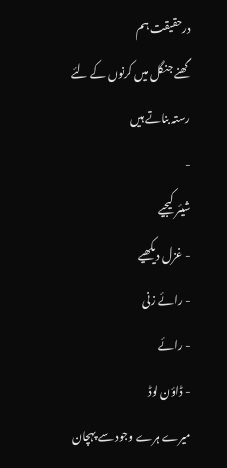درحقیقت ہم
گھنے جنگل میں کرنوں کے لئے رستہ بناتے ہیں
-
شیئر کیجیے
- غزل دیکھیے
- رائے زنی
- رائے
- ڈاؤن لوڈ
میرے ہرے وجود سے پہچان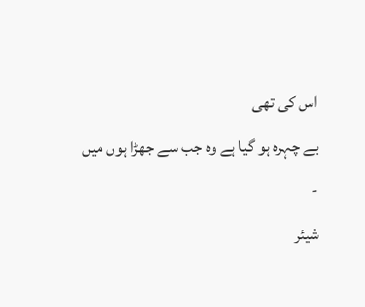اس کی تھی
بے چہرہ ہو گیا ہے وہ جب سے جھڑا ہوں میں
-
شیئر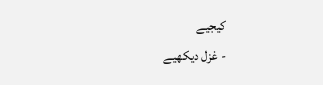کیجیے
- غزل دیکھیے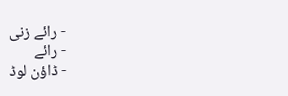- رائے زنی
- رائے
- ڈاؤن لوڈ